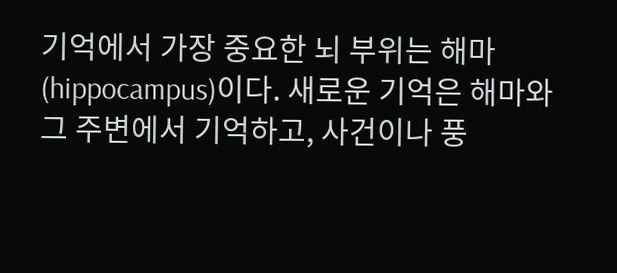기억에서 가장 중요한 뇌 부위는 해마(hippocampus)이다. 새로운 기억은 해마와 그 주변에서 기억하고, 사건이나 풍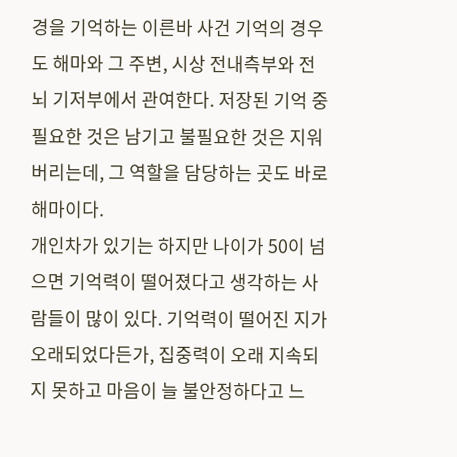경을 기억하는 이른바 사건 기억의 경우도 해마와 그 주변, 시상 전내측부와 전뇌 기저부에서 관여한다. 저장된 기억 중 필요한 것은 남기고 불필요한 것은 지워버리는데, 그 역할을 담당하는 곳도 바로 해마이다.
개인차가 있기는 하지만 나이가 50이 넘으면 기억력이 떨어졌다고 생각하는 사람들이 많이 있다. 기억력이 떨어진 지가 오래되었다든가, 집중력이 오래 지속되지 못하고 마음이 늘 불안정하다고 느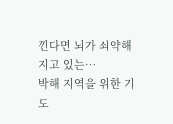낀다면 뇌가 쇠약해지고 있는…
박해 지역을 위한 기도